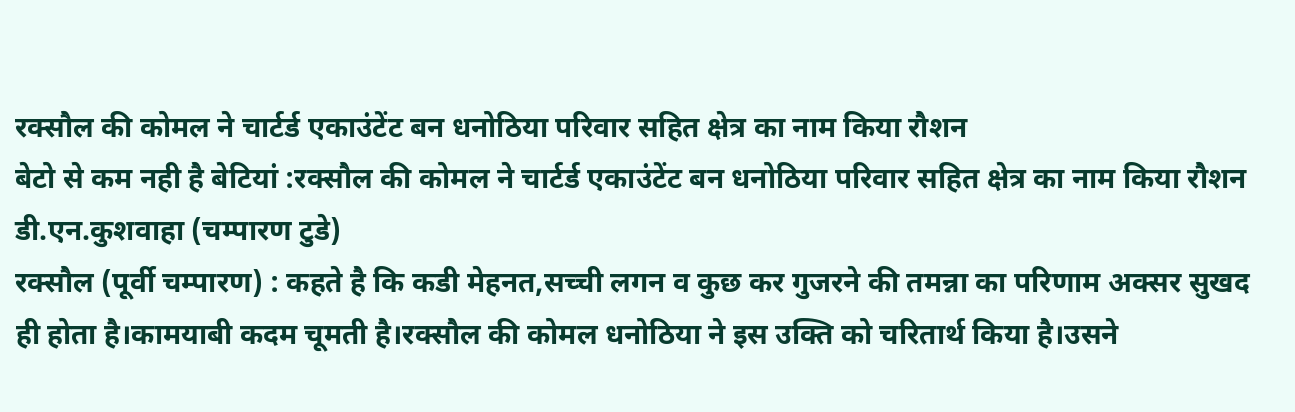रक्सौल की कोमल ने चार्टर्ड एकाउंटेंट बन धनोठिया परिवार सहित क्षेत्र का नाम किया रौशन
बेटो से कम नही है बेटियां :रक्सौल की कोमल ने चार्टर्ड एकाउंटेंट बन धनोठिया परिवार सहित क्षेत्र का नाम किया रौशन
डी.एन.कुशवाहा (चम्पारण टुडे)
रक्सौल (पूर्वी चम्पारण) : कहते है कि कडी मेहनत,सच्ची लगन व कुछ कर गुजरने की तमन्ना का परिणाम अक्सर सुखद ही होता है।कामयाबी कदम चूमती है।रक्सौल की कोमल धनोठिया ने इस उक्ति को चरितार्थ किया है।उसने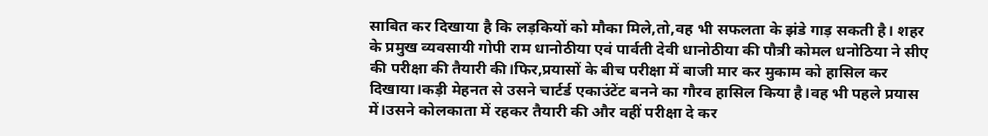साबित कर दिखाया है कि लड़कियों को मौका मिले,तो,वह भी सफलता के झंडे गाड़ सकती है। शहर के प्रमुख व्यवसायी गोपी राम धानोठीया एवं पार्वती देवी धानोठीया की पौत्री कोमल धनोठिया ने सीए की परीक्षा की तैयारी की।फिर,प्रयासों के बीच परीक्षा में बाजी मार कर मुकाम को हासिल कर दिखाया।कड़ी मेहनत से उसने चार्टर्ड एकाउंटेंट बनने का गौरव हासिल किया है।वह भी पहले प्रयास में।उसने कोलकाता में रहकर तैयारी की और वहीं परीक्षा दे कर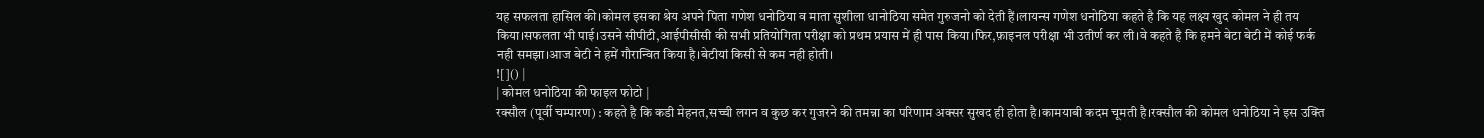यह सफलता हासिल की।कोमल इसका श्रेय अपने पिता गणेश धनोठिया व माता सुशीला धानोठिया समेत गुरुजनो को देती हैं।लायन्स गणेश धनोठिया कहते है कि यह लक्ष्य खुद कोमल ने ही तय किया।सफलता भी पाई।उसने सीपीटी,आईपीसीसी की सभी प्रतियोगिता परीक्षा को प्रथम प्रयास में ही पास किया।फिर,फ़ाइनल परीक्षा भी उतीर्ण कर ली।वे कहते है कि हमने बेटा बेटी में कोई फर्क नही समझा।आज बेटी ने हमें गौरान्वित किया है।बेटीयां किसी से कम नही होती।
![]() |
| कोमल धनोठिया की फाइल फोटो |
रक्सौल (पूर्वी चम्पारण) : कहते है कि कडी मेहनत,सच्ची लगन व कुछ कर गुजरने की तमन्ना का परिणाम अक्सर सुखद ही होता है।कामयाबी कदम चूमती है।रक्सौल की कोमल धनोठिया ने इस उक्ति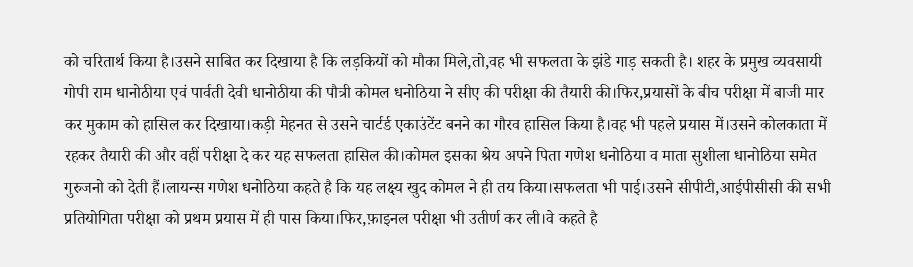को चरितार्थ किया है।उसने साबित कर दिखाया है कि लड़कियों को मौका मिले,तो,वह भी सफलता के झंडे गाड़ सकती है। शहर के प्रमुख व्यवसायी गोपी राम धानोठीया एवं पार्वती देवी धानोठीया की पौत्री कोमल धनोठिया ने सीए की परीक्षा की तैयारी की।फिर,प्रयासों के बीच परीक्षा में बाजी मार कर मुकाम को हासिल कर दिखाया।कड़ी मेहनत से उसने चार्टर्ड एकाउंटेंट बनने का गौरव हासिल किया है।वह भी पहले प्रयास में।उसने कोलकाता में रहकर तैयारी की और वहीं परीक्षा दे कर यह सफलता हासिल की।कोमल इसका श्रेय अपने पिता गणेश धनोठिया व माता सुशीला धानोठिया समेत गुरुजनो को देती हैं।लायन्स गणेश धनोठिया कहते है कि यह लक्ष्य खुद कोमल ने ही तय किया।सफलता भी पाई।उसने सीपीटी,आईपीसीसी की सभी प्रतियोगिता परीक्षा को प्रथम प्रयास में ही पास किया।फिर,फ़ाइनल परीक्षा भी उतीर्ण कर ली।वे कहते है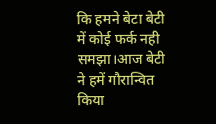कि हमने बेटा बेटी में कोई फर्क नही समझा।आज बेटी ने हमें गौरान्वित किया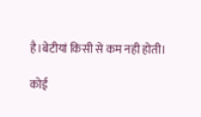है।बेटीयां किसी से कम नही होती।

कोई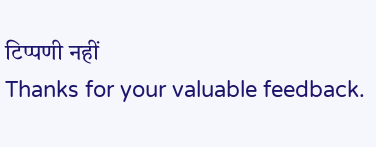टिप्पणी नहीं
Thanks for your valuable feedback.